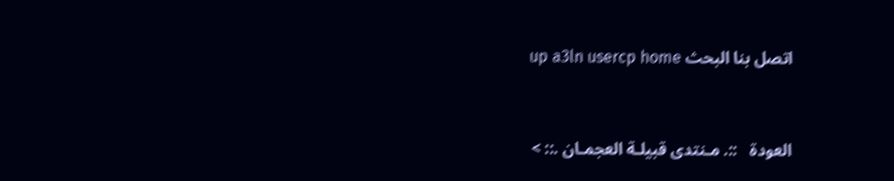اتصل بنا البحث up a3ln usercp home



العودة   ::. مـنتدى قبيلـة العجمـان .:: >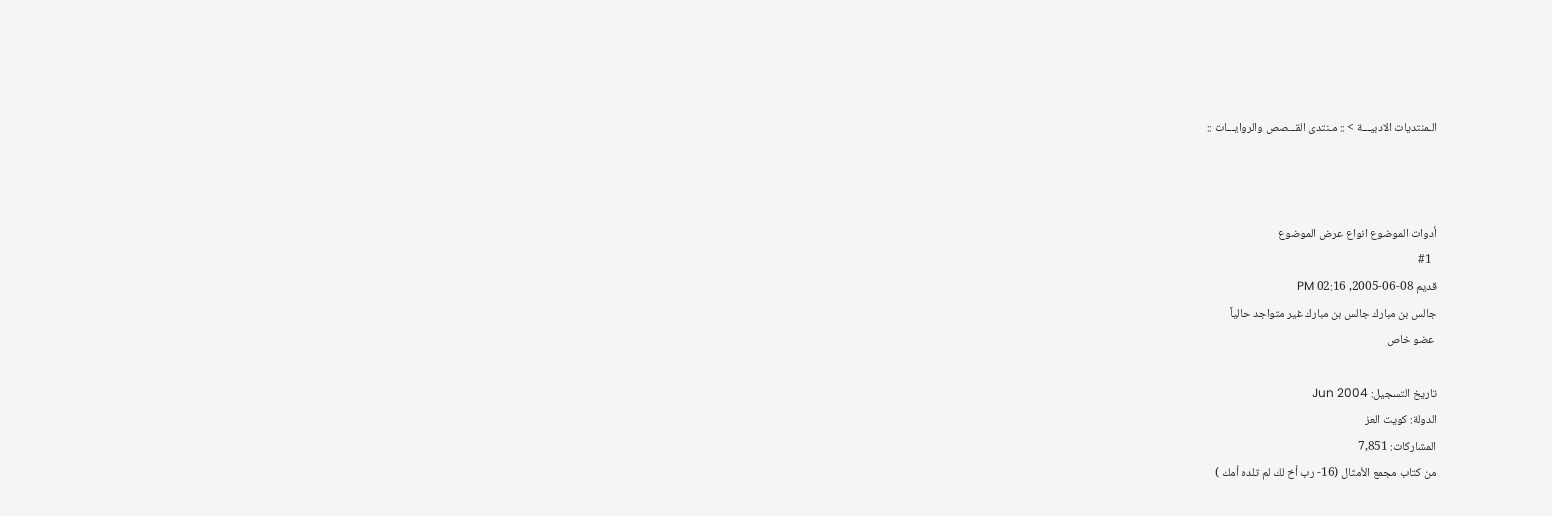الـمنتديات الادبيـــة > :: مـنتدى القـــصص والروايـــات ::



أدوات الموضوع انواع عرض الموضوع
  #1
قديم 08-06-2005, 02:16 PM
جالس بن مبارك جالس بن مبارك غير متواجد حالياً
 عضو خاص

تاريخ التسجيل: Jun 2004
الدولة: كويت العز
المشاركات: 7,851
من كتاب مجمع الأمثال (16- رب أخ لك لم تلده أمك )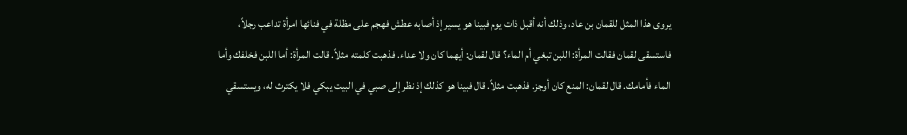يروى هذا المثل للقمان بن عاد، وذلك أنه أقبل ذات يوم فبينا هو يسير إذ أصابه عطش فهجم على مظلة في فنائها امرأة تداعب رجلاً، فاستسقى لقمان فقالت المرأة: اللبن تبغي أم الماء؟ قال لقمان: أيهما كان ولا عداء. فذهبت كلمته مثلاً. قالت المرأة: أما اللبن فخلفك وأما الماء فأمامك. قال لقمان: المنع كان أوجز. فذهبت مثلاً. قال فبينا هو كذلك إذ نظر إلى صبي في البيت يبكي فلا يكترث له، ويستسقي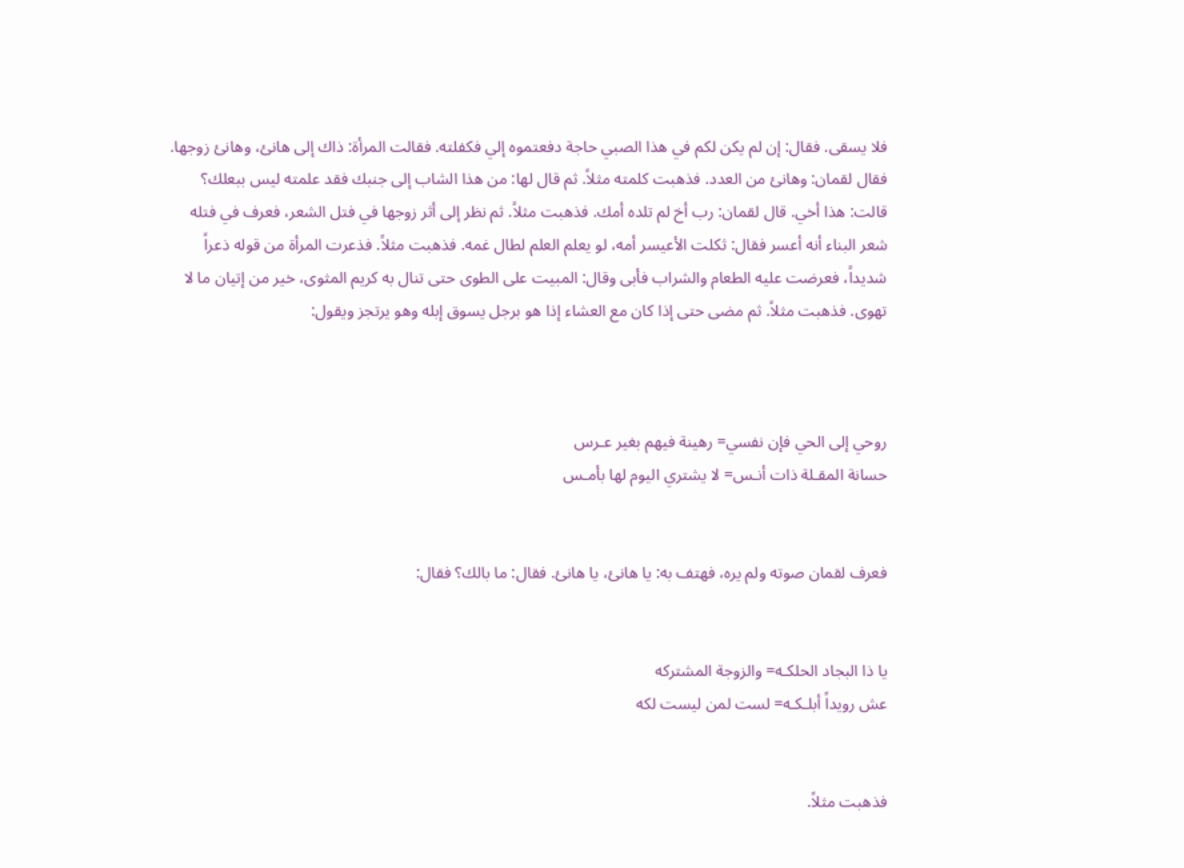فلا يسقى. فقال: إن لم يكن لكم في هذا الصبي حاجة دفعتموه إلي فكفلته. فقالت المرأة: ذاك إلى هانئ، وهانئ زوجها. فقال لقمان: وهانئ من العدد. فذهبت كلمته مثلاً. ثم قال لها: من هذا الشاب إلى جنبك فقد علمته ليس ببعلك؟ قالت: هذا أخي. قال لقمان: رب أخ لم تلده أمك. فذهبت مثلاً. ثم نظر إلى أثر زوجها في فتل الشعر، فعرف في فتله شعر البناء أنه أعسر فقال: ثكلت الأعيسر أمه، لو يعلم العلم لطال غمه. فذهبت مثلاً. فذعرت المرأة من قوله ذعراً شديداً، فعرضت عليه الطعام والشراب فأبى وقال: المبيت على الطوى حتى تنال به كريم المثوى، خير من إتيان ما لا تهوى. فذهبت مثلاً. ثم مضى حتى إذا كان مع العشاء إذا هو برجل يسوق إبله وهو يرتجز ويقول:



روحي إلى الحي فإن نفسي= رهينة فيهم بغير عـرس
حسانة المقـلة ذات أنـس= لا يشتري اليوم لها بأمـس


فعرف لقمان صوته ولم يره، فهتف به: يا هانئ، يا هانئ. فقال: ما بالك؟ فقال:


يا ذا البجاد الحلكـه= والزوجة المشتركه
عش رويداً أبلـكـه= لست لمن ليست لكه


فذهبت مثلاً.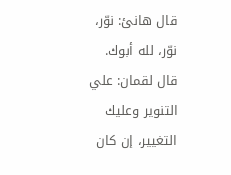قال هانئ: نوّر، نوّر، لله أبوك. قال لقمان: علي التنوير وعليك التغيير، إن كان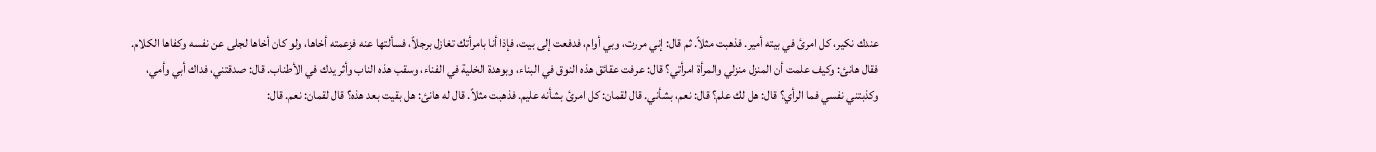عندك نكير، كل امرئ في بيته أمير. فذهبت مثلاً. ثم قال: إني مررت، وبي أوام، فدفعت إلى بيت، فإذا أنا بامرأتك تغازل برجلاً، فسألتها عنه فزعمته أخاها، ولو كان أخاها لجلى عن نفسه وكفاها الكلام. فقال هانئ: وكيف علمت أن المنزل منزلي والمرأة امرأتي؟ قال: عرفت عقائق هذه النوق في البناء، وبوهدة الخلية في الفناء، وسقب هذه الناب وأثر يدك في الأطناب. قال: صدقتني، فداك أبي وأمي، وكذبتني نفسي فما الرأي؟ قال: هل لك علم؟ قال: نعم، بشأني. قال لقمان: كل امرئ بشأنه عليم. فذهبت مثلاً. قال له هانئ: هل بقيت بعد هذه؟ قال لقمان: نعم. قال: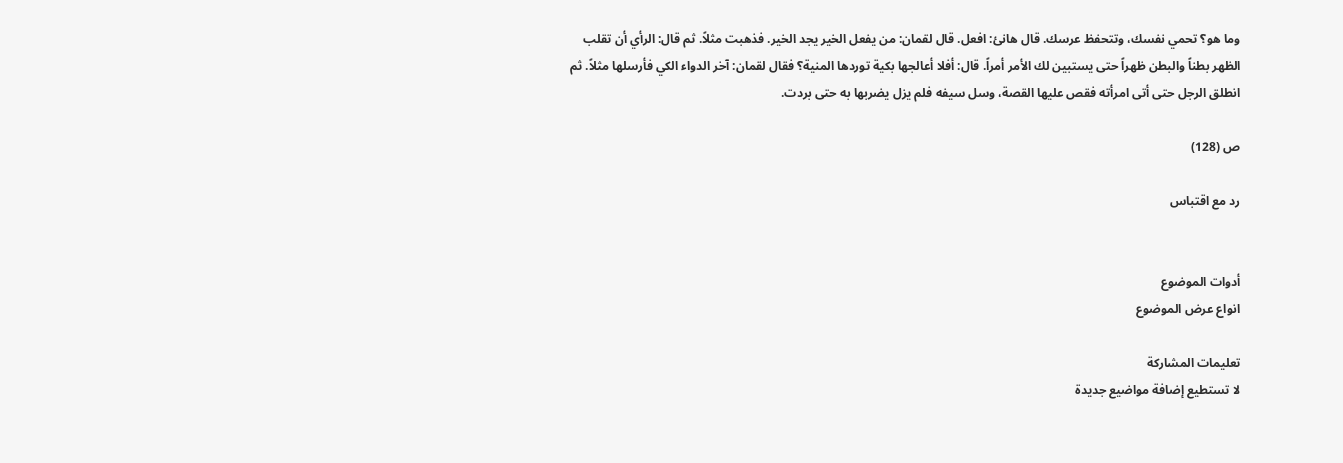وما هو؟ تحمي نفسك، وتتحفظ عرسك. قال هانئ: افعل. قال لقمان: من يفعل الخير يجد الخير. فذهبت مثلاً. ثم قال: الرأي أن تقلب الظهر بطناً والبطن ظهراً حتى يستبين لك الأمر أمراً. قال: أفلا أعالجها بكية توردها المنية؟ فقال لقمان: آخر الدواء الكي فأرسلها مثلاً. ثم انطلق الرجل حتى أتى امرأته فقص عليها القصة، وسل سيفه فلم يزل يضربها به حتى بردت.

ص (128)

رد مع اقتباس


أدوات الموضوع
انواع عرض الموضوع

تعليمات المشاركة
لا تستطيع إضافة مواضيع جديدة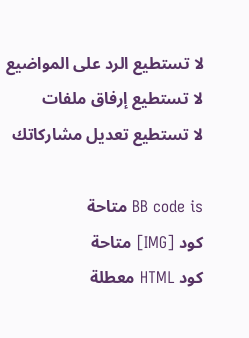لا تستطيع الرد على المواضيع
لا تستطيع إرفاق ملفات
لا تستطيع تعديل مشاركاتك

BB code is متاحة
كود [IMG] متاحة
كود HTML معطلة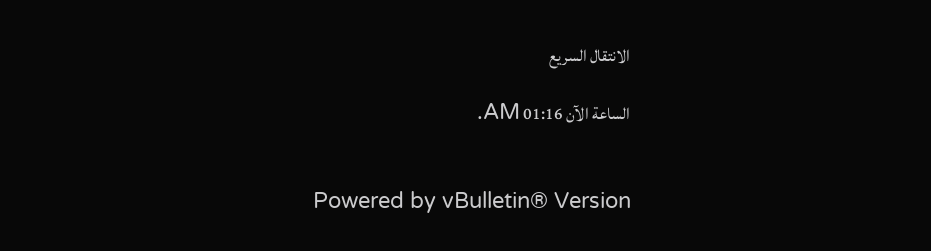الانتقال السريع

الساعة الآن 01:16 AM.


Powered by vBulletin® Version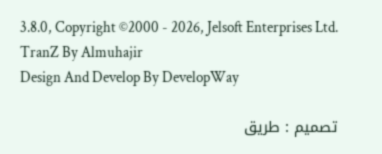3.8.0, Copyright ©2000 - 2026, Jelsoft Enterprises Ltd. TranZ By Almuhajir
Design And Develop By DevelopWay

تصميم : طريق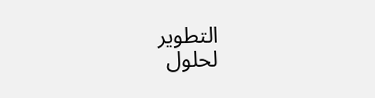التطوير
لحلول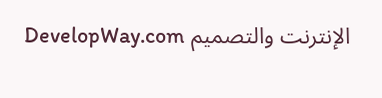الإنترنت والتصميم DevelopWay.com